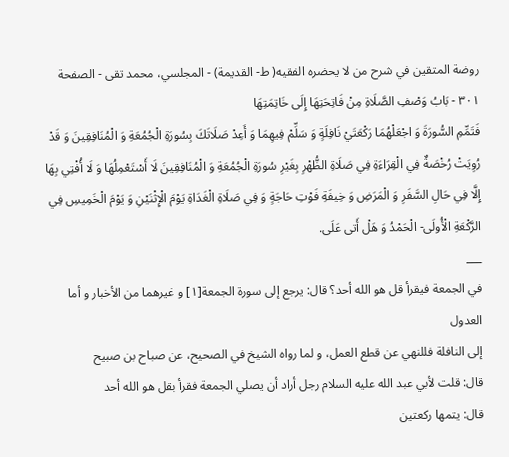روضة المتقين في شرح من لا يحضره الفقيه( ط- القديمة) - المجلسي، محمد تقى - الصفحة ٣٠١ - بَابُ وَصْفِ الصَّلَاةِ مِنْ فَاتِحَتِهَا إِلَى خَاتِمَتِهَا
فَتَمِّمِ السُّورَةَ وَ اجْعَلْهُمَا رَكْعَتَيْ نَافِلَةٍ وَ سَلِّمْ فِيهِمَا وَ أَعِدْ صَلَاتَكَ بِسُورَةِ الْجُمُعَةِ وَ الْمُنَافِقِينَ وَ قَدْ رُوِيَتْ رُخْصَةٌ فِي الْقِرَاءَةِ فِي صَلَاةِ الظُّهْرِ بِغَيْرِ سُورَةِ الْجُمُعَةِ وَ الْمُنَافِقِينَ لَا أَسْتَعْمِلُهَا وَ لَا أُفْتِي بِهَا إِلَّا فِي حَالِ السَّفَرِ وَ الْمَرَضِ وَ خِيفَةِ فَوْتِ حَاجَةٍ وَ فِي صَلَاةِ الْغَدَاةِ يَوْمَ الْإِثْنَيْنِ وَ يَوْمَ الْخَمِيسِ فِي الرَّكْعَةِ الْأُولَى- الْحَمْدُ وَ هَلْ أَتى عَلَى.
___
في الجمعة فيقرأ قل هو الله أحد؟ قال: يرجع إلى سورة الجمعة[١] و غيرهما من الأخبار و أما العدول
إلى النافلة فللنهي عن قطع العمل، و لما رواه الشيخ في الصحيح، عن صباح بن صبيح
قال: قلت لأبي عبد الله عليه السلام رجل أراد أن يصلي الجمعة فقرأ بقل هو الله أحد
قال: يتمها ركعتين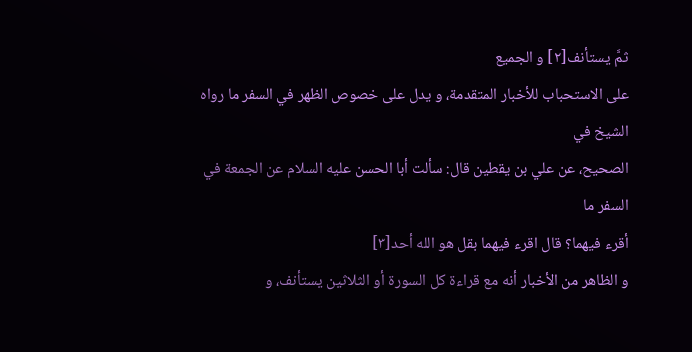ثمَّ يستأنف[٢] و الجميع
على الاستحباب للأخبار المتقدمة، و يدل على خصوص الظهر في السفر ما رواه الشيخ في
الصحيح، عن علي بن يقطين قال: سألت أبا الحسن عليه السلام عن الجمعة في السفر ما
أقرء فيهما؟ قال اقرء فيهما بقل هو الله أحد[٣]
و الظاهر من الأخبار أنه مع قراءة كل السورة أو الثلاثين يستأنف، و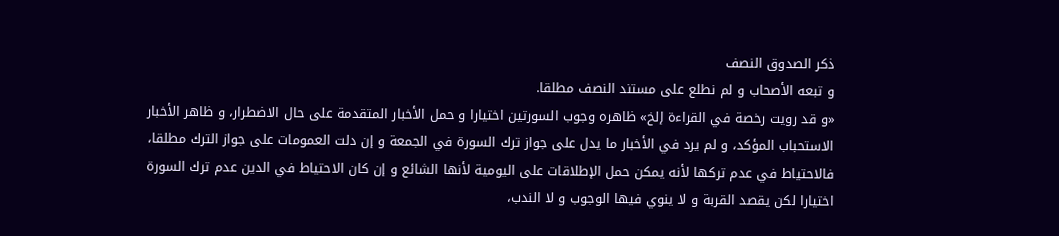ذكر الصدوق النصف
و تبعه الأصحاب و لم نطلع على مستند النصف مطلقا.
«و قد رويت رخصة في القراءة إلخ» ظاهره وجوب السورتين اختيارا و حمل الأخبار المتقدمة على حال الاضطرار، و ظاهر الأخبار الاستحباب المؤكد، و لم يرد في الأخبار ما يدل على جواز ترك السورة في الجمعة و إن دلت العمومات على جواز الترك مطلقا، فالاحتياط في عدم تركها لأنه يمكن حمل الإطلاقات على اليومية لأنها الشائع و إن كان الاحتياط في الدين عدم ترك السورة اختيارا لكن يقصد القربة و لا ينوي فيها الوجوب و لا الندب،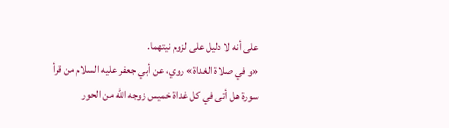على أنه لا دليل على لزوم نيتهما.
«و في صلاة الغداة» روي، عن أبي جعفر عليه السلام من قرأ سورة هل أتى في كل غداة خميس زوجه الله من الحور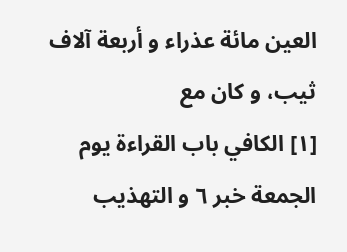العين مائة عذراء و أربعة آلاف ثيب، و كان مع
[١] الكافي باب القراءة يوم الجمعة خبر ٦ و التهذيب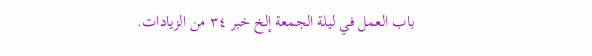باب العمل في ليلة الجمعة إلخ خبر ٣٤ من الزيادات.